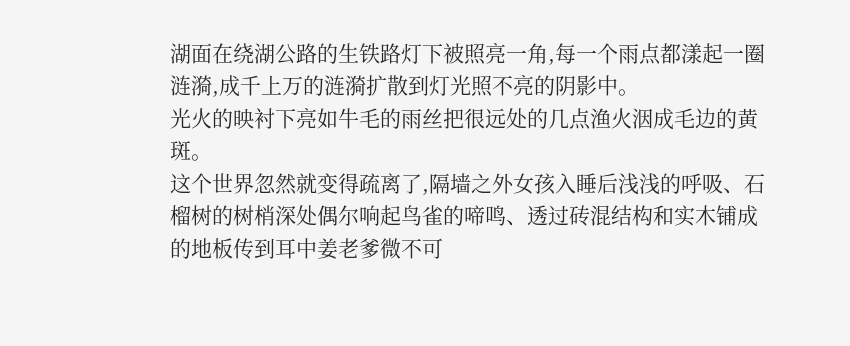湖面在绕湖公路的生铁路灯下被照亮一角,每一个雨点都漾起一圈涟漪,成千上万的涟漪扩散到灯光照不亮的阴影中。
光火的映衬下亮如牛毛的雨丝把很远处的几点渔火洇成毛边的黄斑。
这个世界忽然就变得疏离了,隔墙之外女孩入睡后浅浅的呼吸、石榴树的树梢深处偶尔响起鸟雀的啼鸣、透过砖混结构和实木铺成的地板传到耳中姜老爹微不可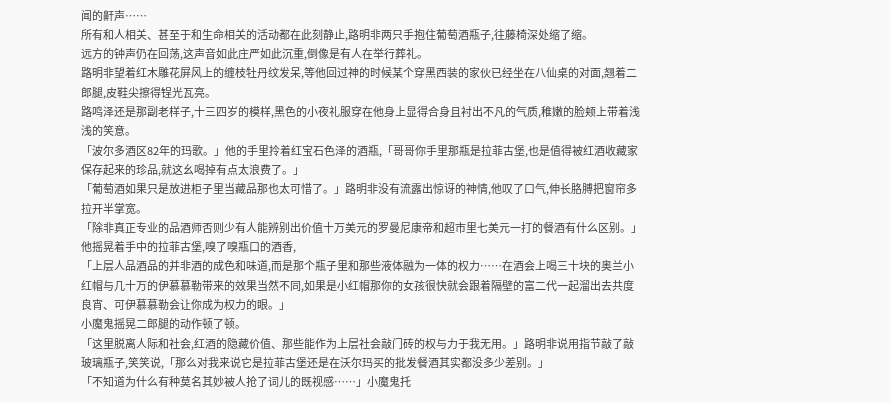闻的鼾声……
所有和人相关、甚至于和生命相关的活动都在此刻静止,路明非两只手抱住葡萄酒瓶子,往藤椅深处缩了缩。
远方的钟声仍在回荡,这声音如此庄严如此沉重,倒像是有人在举行葬礼。
路明非望着红木雕花屏风上的缠枝牡丹纹发呆,等他回过神的时候某个穿黑西装的家伙已经坐在八仙桌的对面,翘着二郎腿,皮鞋尖擦得锃光瓦亮。
路鸣泽还是那副老样子,十三四岁的模样,黑色的小夜礼服穿在他身上显得合身且衬出不凡的气质,稚嫩的脸颊上带着浅浅的笑意。
「波尔多酒区82年的玛歌。」他的手里拎着红宝石色泽的酒瓶,「哥哥你手里那瓶是拉菲古堡,也是值得被红酒收藏家保存起来的珍品,就这幺喝掉有点太浪费了。」
「葡萄酒如果只是放进柜子里当藏品那也太可惜了。」路明非没有流露出惊讶的神情,他叹了口气,伸长胳膊把窗帘多拉开半掌宽。
「除非真正专业的品酒师否则少有人能辨别出价值十万美元的罗曼尼康帝和超市里七美元一打的餐酒有什么区别。」他摇晃着手中的拉菲古堡,嗅了嗅瓶口的酒香,
「上层人品酒品的并非酒的成色和味道,而是那个瓶子里和那些液体融为一体的权力……在酒会上喝三十块的奥兰小红帽与几十万的伊慕慕勒带来的效果当然不同,如果是小红帽那你的女孩很快就会跟着隔壁的富二代一起溜出去共度良宵、可伊慕慕勒会让你成为权力的眼。」
小魔鬼摇晃二郎腿的动作顿了顿。
「这里脱离人际和社会,红酒的隐藏价值、那些能作为上层社会敲门砖的权与力于我无用。」路明非说用指节敲了敲玻璃瓶子,笑笑说,「那么对我来说它是拉菲古堡还是在沃尔玛买的批发餐酒其实都没多少差别。」
「不知道为什么有种莫名其妙被人抢了词儿的既视感……」小魔鬼托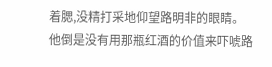着腮,没精打采地仰望路明非的眼睛。
他倒是没有用那瓶红酒的价值来吓唬路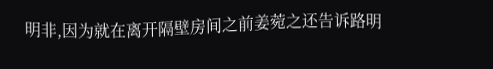明非,因为就在离开隔壁房间之前姜菀之还告诉路明